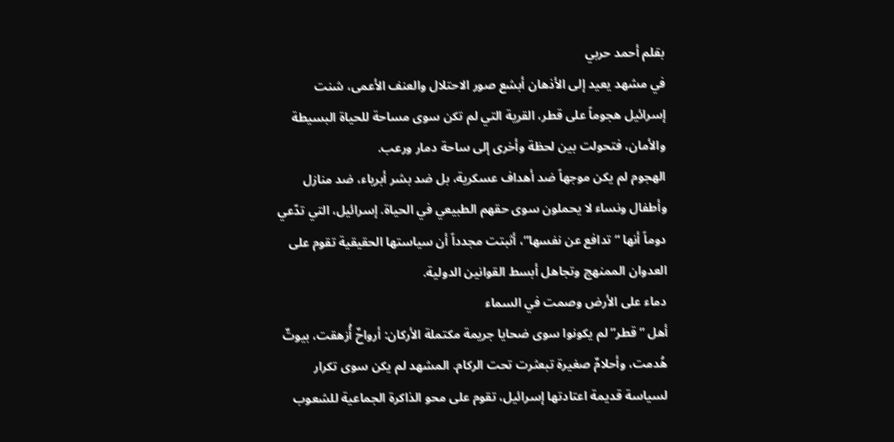بقلم أحمد حربي
في مشهد يعيد إلى الأذهان أبشع صور الاحتلال والعنف الأعمى، شنت إسرائيل هجوماً على قطر، القرية التي لم تكن سوى مساحة للحياة البسيطة والأمان، فتحولت بين لحظة وأخرى إلى ساحة دمار ورعب.
الهجوم لم يكن موجهاً ضد أهداف عسكرية، بل ضد بشر أبرياء، ضد منازل وأطفال ونساء لا يحملون سوى حقهم الطبيعي في الحياة. إسرائيل، التي تدّعي دوماً أنها “تدافع عن نفسها”، أثبتت مجدداً أن سياستها الحقيقية تقوم على العدوان الممنهج وتجاهل أبسط القوانين الدولية.
دماء على الأرض وصمت في السماء
أهل ” قطر” لم يكونوا سوى ضحايا جريمة مكتملة الأركان: أرواحٌ أُزهقت، بيوتٌ هُدمت، وأحلامٌ صغيرة تبعثرت تحت الركام. المشهد لم يكن سوى تكرار لسياسة قديمة اعتادتها إسرائيل، تقوم على محو الذاكرة الجماعية للشعوب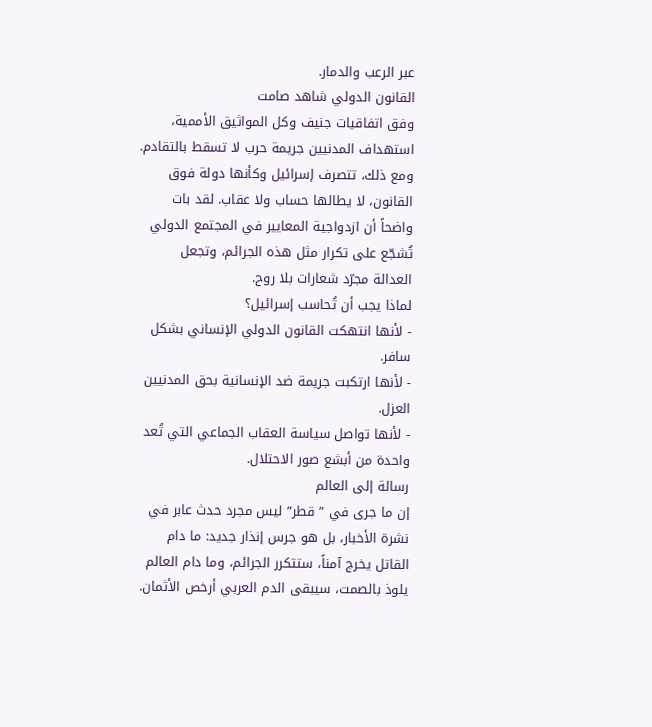عبر الرعب والدمار.
القانون الدولي شاهد صامت
وفق اتفاقيات جنيف وكل المواثيق الأممية، استهداف المدنيين جريمة حرب لا تسقط بالتقادم. ومع ذلك، تتصرف إسرائيل وكأنها دولة فوق القانون، لا يطالها حساب ولا عقاب. لقد بات واضحاً أن ازدواجية المعايير في المجتمع الدولي تُشجّع على تكرار مثل هذه الجرائم، وتجعل العدالة مجرّد شعارات بلا روح.
لماذا يجب أن تُحاسب إسرائيل؟
- لأنها انتهكت القانون الدولي الإنساني بشكل سافر.
- لأنها ارتكبت جريمة ضد الإنسانية بحق المدنيين العزل.
- لأنها تواصل سياسة العقاب الجماعي التي تُعد واحدة من أبشع صور الاحتلال.
رسالة إلى العالم
إن ما جرى في ” قطر” ليس مجرد حدث عابر في نشرة الأخبار، بل هو جرس إنذار جديد: ما دام القاتل يخرج آمناً، ستتكرر الجرائم، وما دام العالم يلوذ بالصمت، سيبقى الدم العربي أرخص الأثمان.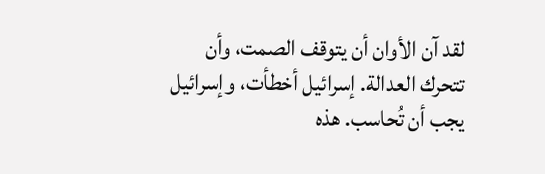لقد آن الأوان أن يتوقف الصمت، وأن تتحرك العدالة. إسرائيل أخطأت، وإسرائيل يجب أن تُحاسب. هذه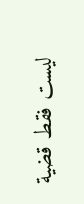ليست فقط قضية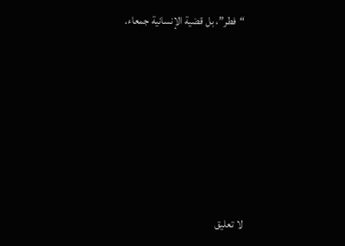“فطر”، بل قضية الإنسانية جمعاء.







لا تعليق